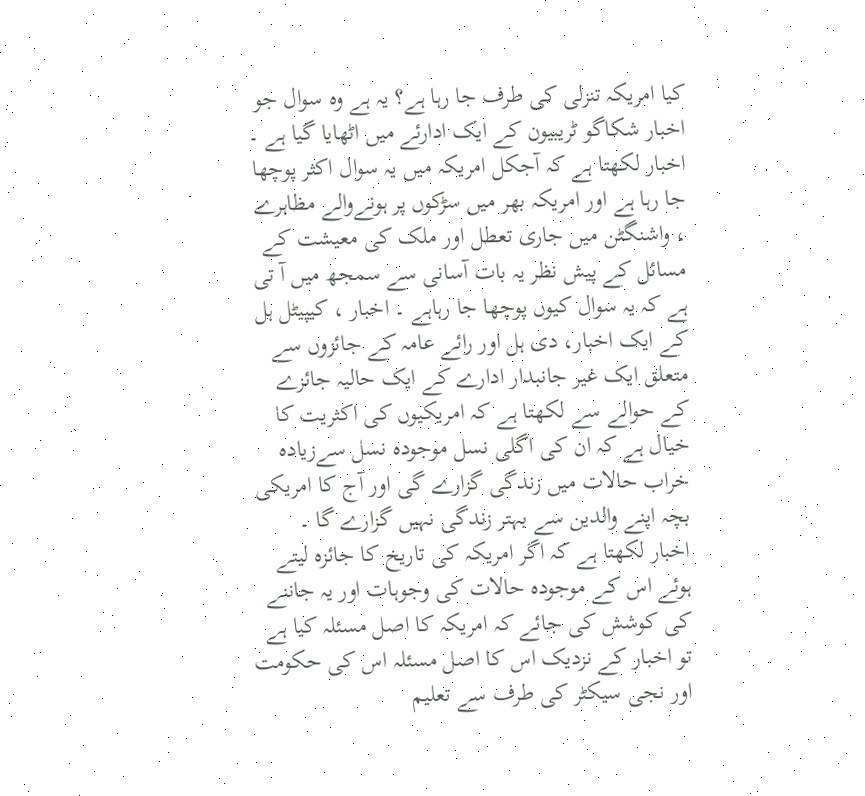کیا امریکہ تنزلی کی طرف جا رہا ہے؟ یہ ہے وہ سوال جو اخبار شکاگو ٹریبیون کے ایک ادارئے میں اٹھایا گیا ہے ۔ اخبار لکھتا ہے کہ آجکل امریکہ میں یہ سوال اکثر پوچھا جا رہا ہے اور امریکہ بھر میں سڑکوں پر ہونےوالے مظاہرے ، واشنگٹن میں جاری تعطل اور ملک کی معیشت کے مسائل کے پیش نظر یہ بات آسانی سے سمجھ میں آ تی ہے کہ یہ سوال کیوں پوچھا جا رہاہے ۔ اخبار ، کیپیٹل ہل کے ایک اخبار، دی ہل اور رائے عامہ کے جائزوں سے متعلق ایک غیر جانبدار ادارے کے ایک حالیہ جائزے کے حوالے سے لکھتا ہے کہ امریکیوں کی اکثریت کا خیال ہے کہ ان کی اگلی نسل موجودہ نسل سےزیادہ خراب حالات میں زندگی گزارے گی اور آج کا امریکی بچہ اپنے والدین سے بہتر زندگی نہیں گزارے گا ۔
اخبار لکھتا ہے کہ اگر امریکہ کی تاریخ کا جائزہ لیتے ہوئے اس کے موجودہ حالات کی وجوہات اور یہ جاننے کی کوشش کی جائے کہ امریکہ کا اصل مسئلہ کیا ہے تو اخبار کے نزدیک اس کا اصل مسئلہ اس کی حکومت اور نجی سیکٹر کی طرف سے تعلیم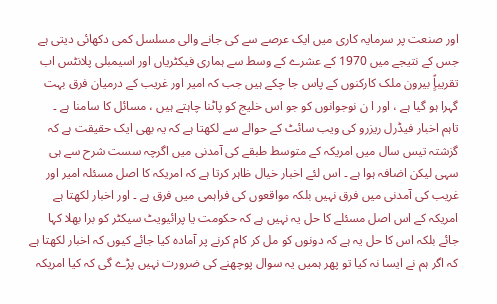اور صنعت پر سرمایہ کاری میں ایک عرصے سے کی جانے والی مسلسل کمی دکھائی دیتی ہے جس کے نتیجے میں 1970 کے عشرے کے وسط سے ہماری فیکٹریاں اور اسیمبلی پلانٹس اب تقریباًٍ بیرون ملک کارکنوں کے پاس جا چکے ہیں جب کہ امیر اور غریب کے درمیان فرق بہت گہرا ہو گیا ہے ، اور ا ن نوجوانوں کو جو اس خلیج کو پاٹنا چاہتے ہیں ، مسائل کا سامنا ہے ۔
تاہم اخبار فیڈرل ریزرو کی ویب سائٹ کے حوالے سے لکھتا ہے کہ یہ بھی ایک حقیقت ہے کہ گزشتہ تیس سال میں امریکہ کے متوسط طبقے کی آمدنی میں اگرچہ سست شرح سے ہی سہی لیکن اضافہ ہوا ہے ۔ اس لئے اخبار خیال ظاہر کرتا ہے کہ امریکہ کا اصل مسئلہ امیر اور غریب کی آمدنی میں فرق نہیں بلکہ مواقعوں کی فراہمی میں فرق ہے ۔ اور اخبار لکھتا ہے امریکہ کے اس اصل مسئلے کا حل یہ نہیں ہے کہ حکومت یا پرائیویٹ سیکٹر کو برا بھلا کہا جائے بلکہ اس کا حل یہ ہے کہ دونوں کو مل کر کام کرنے پر آمادہ کیا جائے کیوں کہ اخبار لکھتا ہے کہ اگر ہم نے ایسا نہ کیا تو پھر ہمیں یہ سوال پوچھنے کی ضرورت نہیں پڑے گی کہ کیا امریکہ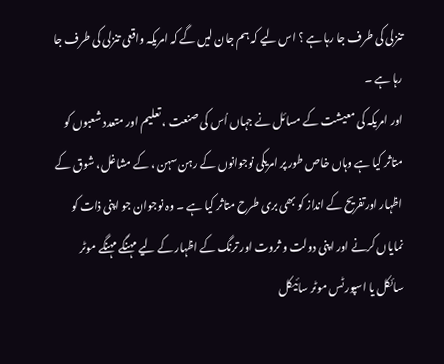تنزلی کی طرف جا رہا ہے ؟ اس لیے کہ ہم جان لیں گے کہ امریکہ واقعی تنزلی کی طرف جا رہا ہے ۔
اور امریکہ کی معیشت کے مسائل نے جہاں اُس کی صنعت ، تعلیم اور متعدد شعبوں کو متاثر کیا ہے وہاں خاص طور پر امریکی نوجوانوں کے رہن سہن ، کے مشاغل، شوق کے اظہار اورتفریح کے انداز کو بھی بری طرح متاثر کیا ہے ۔ وہ نوجوان جو اپنی ذات کو نمایاں کرنے اور اپنی دولت و ثروت اور ترنگ کے اظہار کے لیے مہنگے مہنگے موٹر سائکل یا اسپورٹس موٹر سائیکل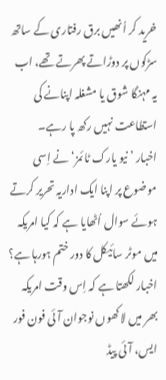خرید کر اُنھیں برق رفتاری کے ساتھ سڑکوں پر دوڑاتے پھرتے تھے، اب یہ مہنگا شوق یا مشغلہ اپنانے کی استطاعت نہیں رکھ پا رہے۔
اخبار ’نیو یارک ٹائمز‘ نے اِسی موضوع پر اپنا ایک اداریہ تحریر کرتے ہوئے سوال اُٹھایا ہے کہ کیا امریکہ میں موٹر سائیکل کا دور ختم ہورہا ہے؟
اخبار لکھتا ہے کہ اِس وقت امریکہ بھر میں لاکھوں نوجوان آئی فون فور ایس، آئی پیڈ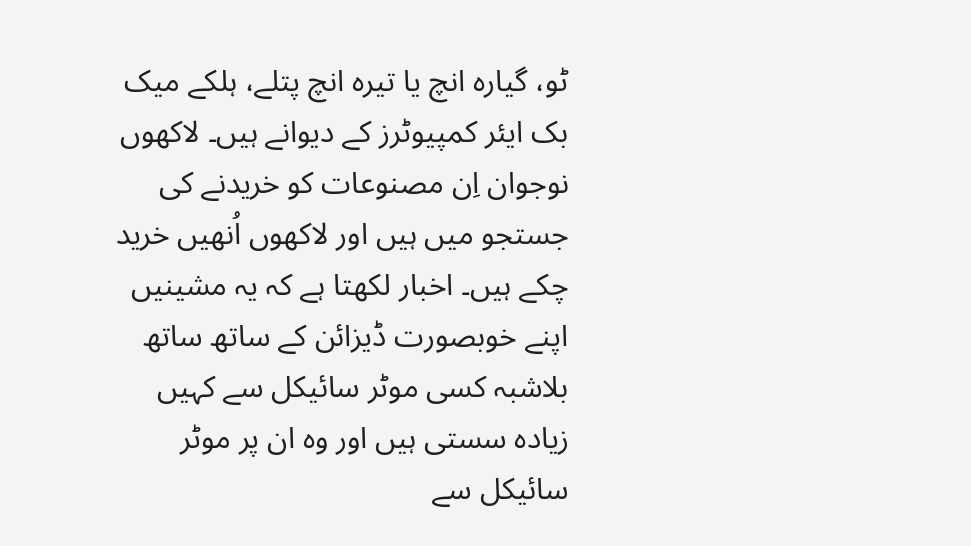ٹو، گیارہ انچ یا تیرہ انچ پتلے، ہلکے میک بک ایئر کمپیوٹرز کے دیوانے ہیں۔ لاکھوں نوجوان اِن مصنوعات کو خریدنے کی جستجو میں ہیں اور لاکھوں اُنھیں خرید چکے ہیں۔ اخبار لکھتا ہے کہ یہ مشینیں اپنے خوبصورت ڈیزائن کے ساتھ ساتھ بلاشبہ کسی موٹر سائیکل سے کہیں زیادہ سستی ہیں اور وہ ان پر موٹر سائیکل سے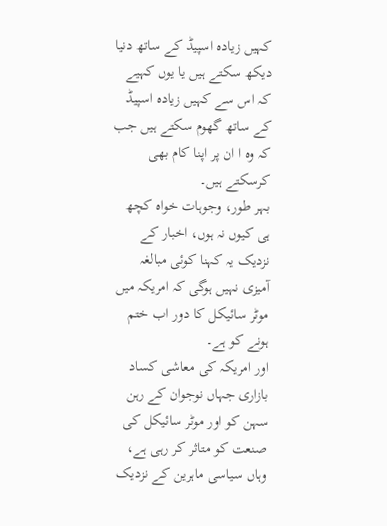کہیں زیادہ اسپیڈ کے ساتھ دنیا دیکھ سکتے ہیں یا یوں کہیے کہ اس سے کہیں زیادہ اسپیڈ کے ساتھ گھوم سکتے ہیں جب کہ وہ ا ان پر اپنا کام بھی کرسکتے ہیں۔
بہر طور، وجوہات خواہ کچھ ہی کیوں نہ ہوں، اخبار کے نزدیک یہ کہنا کوئی مبالغہ آمیزی نہیں ہوگی کہ امریکہ میں موٹر سائیکل کا دور اب ختم ہونے کو ہے۔
اور امریکہ کی معاشی کساد بازاری جہاں نوجوان کے رہن سہن کو اور موٹر سائیکل کی صنعت کو متاثر کر رہی ہے، وہاں سیاسی ماہرین کے نزدیک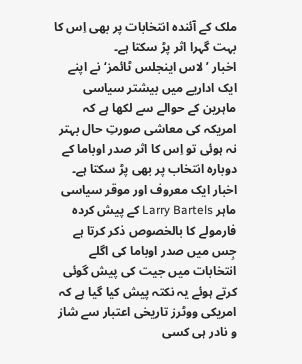ملک کے آئندہ انتخابات پر بھی اِس کا بہت گہرا اثر پڑ سکتا ہے۔
اخبار ’لاس اینجلس ٹائمز‘ نے اپنے ایک اداریے میں بیشتر سیاسی ماہرین کے حوالے سے لکھا ہے کہ امریکہ کی معاشی صورتِ حال بہتر نہ ہوئی تو اِس کا اثر صدر اوباما کے دوبارہ انتخاب پر بھی پڑ سکتا ہے۔
اخبار ایک معروف اور موقر سیاسی ماہر Larry Bartels کے پیش کردہ فارمولے کا بالخصوص ذکر کرتا ہے جِس میں صدر اوباما کی اگلے انتخابات میں جیت کی پیش گوئی کرتے ہوئے یہ نکتہ پیش کیا گیا ہے کہ امریکی ووٹرز تاریخی اعتبار سے شاز و نادر ہی کسی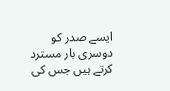ایسے صدر کو دوسری بار مسترد کرتے ہیں جس کی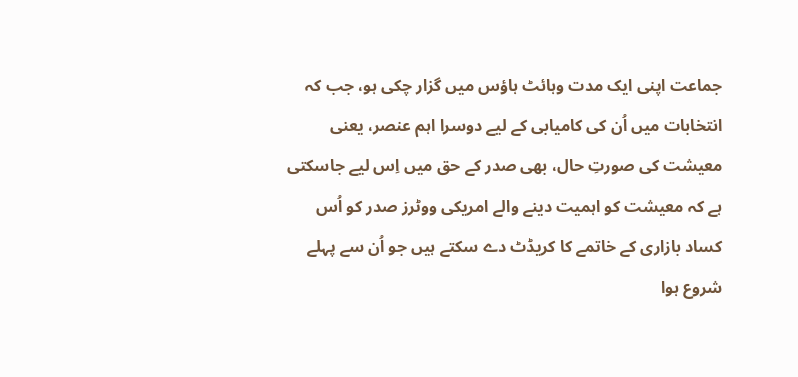جماعت اپنی ایک مدت وہائٹ ہاؤس میں گزار چکی ہو، جب کہ انتخابات میں اُن کی کامیابی کے لیے دوسرا اہم عنصر، یعنی معیشت کی صورتِ حال، بھی صدر کے حق میں اِس لیے جاسکتی ہے کہ معیشت کو اہمیت دینے والے امریکی ووٹرز صدر کو اُس کساد بازاری کے خاتمے کا کریڈٹ دے سکتے ہیں جو اُن سے پہلے شروع ہوا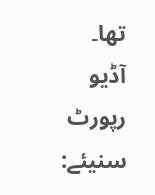تھا۔
آڈیو رپورٹ سنیئے: